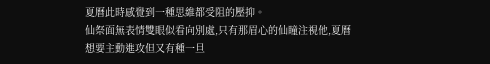夏曆此時感覺到一種思維都受阻的壓抑。
仙祭面無表情雙眼似看向別處,只有那眉心的仙瞳注視他,夏曆想要主動進攻但又有種一旦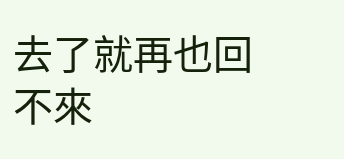去了就再也回不來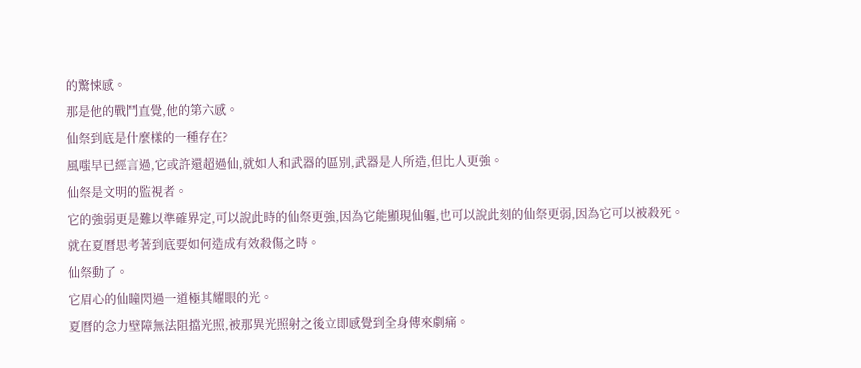的驚悚感。
那是他的戰鬥直覺,他的第六感。
仙祭到底是什麼樣的一種存在?
風嗤早已經言過,它或許還超過仙,就如人和武器的區別,武器是人所造,但比人更強。
仙祭是文明的監視者。
它的強弱更是難以準確界定,可以說此時的仙祭更強,因為它能顯現仙軀,也可以說此刻的仙祭更弱,因為它可以被殺死。
就在夏曆思考著到底要如何造成有效殺傷之時。
仙祭動了。
它眉心的仙瞳閃過一道極其耀眼的光。
夏曆的念力壁障無法阻擋光照,被那異光照射之後立即感覺到全身傳來劇痛。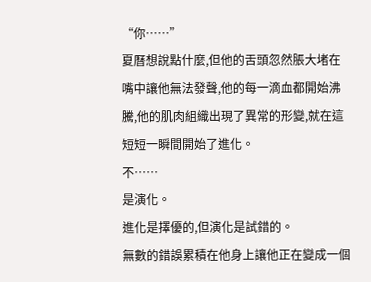“你……”
夏曆想說點什麼,但他的舌頭忽然脹大堵在嘴中讓他無法發聲,他的每一滴血都開始沸騰,他的肌肉組織出現了異常的形變,就在這短短一瞬間開始了進化。
不……
是演化。
進化是擇優的,但演化是試錯的。
無數的錯誤累積在他身上讓他正在變成一個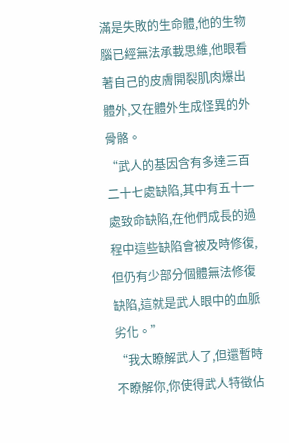滿是失敗的生命體,他的生物腦已經無法承載思維,他眼看著自己的皮膚開裂肌肉爆出體外,又在體外生成怪異的外骨骼。
“武人的基因含有多達三百二十七處缺陷,其中有五十一處致命缺陷,在他們成長的過程中這些缺陷會被及時修復,但仍有少部分個體無法修復缺陷,這就是武人眼中的血脈劣化。”
“我太瞭解武人了,但還暫時不瞭解你,你使得武人特徵佔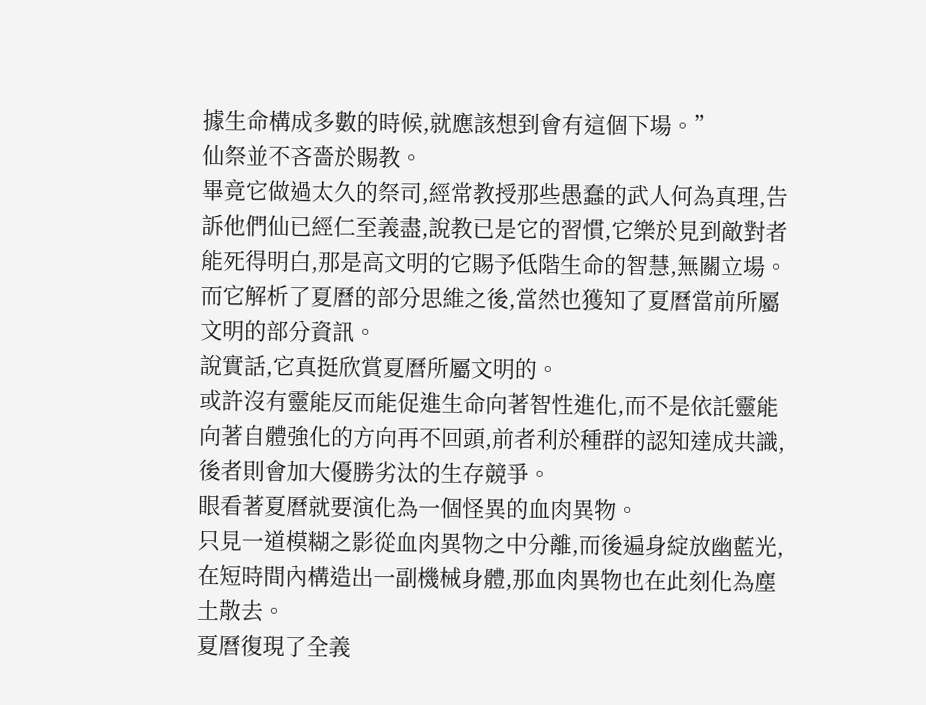據生命構成多數的時候,就應該想到會有這個下場。”
仙祭並不吝嗇於賜教。
畢竟它做過太久的祭司,經常教授那些愚蠢的武人何為真理,告訴他們仙已經仁至義盡,說教已是它的習慣,它樂於見到敵對者能死得明白,那是高文明的它賜予低階生命的智慧,無關立場。
而它解析了夏曆的部分思維之後,當然也獲知了夏曆當前所屬文明的部分資訊。
說實話,它真挺欣賞夏曆所屬文明的。
或許沒有靈能反而能促進生命向著智性進化,而不是依託靈能向著自體強化的方向再不回頭,前者利於種群的認知達成共識,後者則會加大優勝劣汰的生存競爭。
眼看著夏曆就要演化為一個怪異的血肉異物。
只見一道模糊之影從血肉異物之中分離,而後遍身綻放幽藍光,在短時間內構造出一副機械身體,那血肉異物也在此刻化為塵土散去。
夏曆復現了全義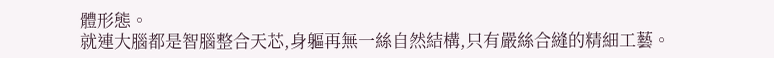體形態。
就連大腦都是智腦整合天芯,身軀再無一絲自然結構,只有嚴絲合縫的精細工藝。